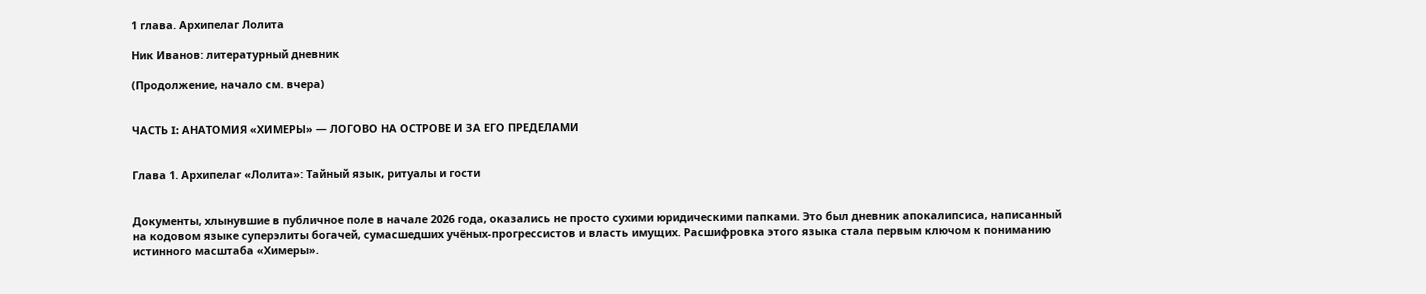1 глава. Архипелаг Лолита

Ник Иванов: литературный дневник

(Продолжение, начало см. вчера)


ЧАСТЬ I: АНАТОМИЯ «ХИМЕРЫ» — ЛОГОВО НА ОСТРОВЕ И ЗА ЕГО ПРЕДЕЛАМИ


Глава 1. Архипелаг «Лолита»: Тайный язык, ритуалы и гости


Документы, хлынувшие в публичное поле в начале 2026 года, оказались не просто сухими юридическими папками. Это был дневник апокалипсиса, написанный на кодовом языке суперэлиты богачей, сумасшедших учёных-прогрессистов и власть имущих. Расшифровка этого языка стала первым ключом к пониманию истинного масштаба «Химеры».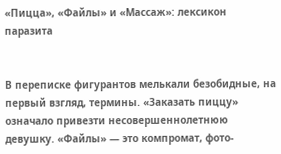«Пицца», «Файлы» и «Массаж»: лексикон паразита


В переписке фигурантов мелькали безобидные, на первый взгляд, термины. «Заказать пиццу» означало привезти несовершеннолетнюю девушку. «Файлы» — это компромат, фото-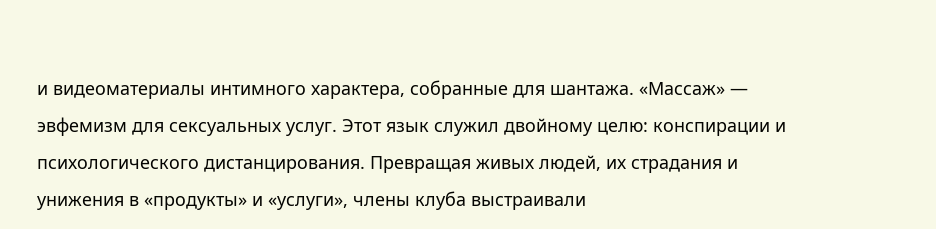и видеоматериалы интимного характера, собранные для шантажа. «Массаж» — эвфемизм для сексуальных услуг. Этот язык служил двойному целю: конспирации и психологического дистанцирования. Превращая живых людей, их страдания и унижения в «продукты» и «услуги», члены клуба выстраивали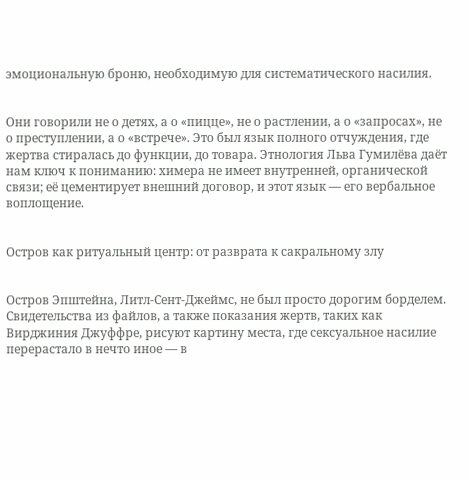эмоциональную броню, необходимую для систематического насилия.


Они говорили не о детях, а о «пицце», не о растлении, а о «запросах», не о преступлении, а о «встрече». Это был язык полного отчуждения, где жертва стиралась до функции, до товара. Этнология Льва Гумилёва даёт нам ключ к пониманию: химера не имеет внутренней, органической связи; её цементирует внешний договор, и этот язык — его вербальное воплощение.


Остров как ритуальный центр: от разврата к сакральному злу


Остров Эпштейна, Литл-Сент-Джеймс, не был просто дорогим борделем. Свидетельства из файлов, а также показания жертв, таких как Вирджиния Джуффре, рисуют картину места, где сексуальное насилие перерастало в нечто иное — в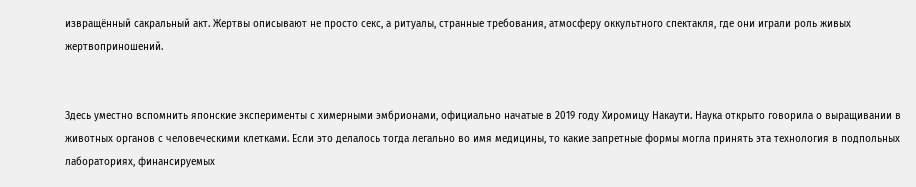извращённый сакральный акт. Жертвы описывают не просто секс, а ритуалы, странные требования, атмосферу оккультного спектакля, где они играли роль живых жертвоприношений.


Здесь уместно вспомнить японские эксперименты с химерными эмбрионами, официально начатые в 2019 году Хиромицу Накаути. Наука открыто говорила о выращивании в животных органов с человеческими клетками. Если это делалось тогда легально во имя медицины, то какие запретные формы могла принять эта технология в подпольных лабораториях, финансируемых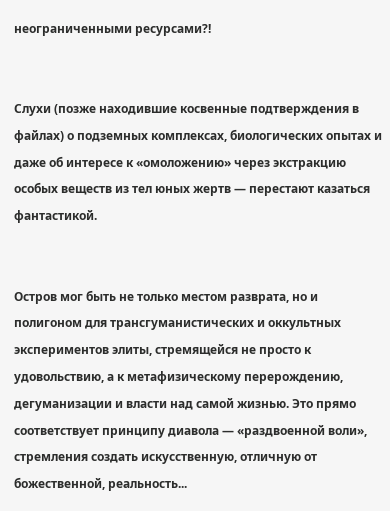неограниченными ресурсами?!


Слухи (позже находившие косвенные подтверждения в файлах) о подземных комплексах, биологических опытах и даже об интересе к «омоложению» через экстракцию особых веществ из тел юных жертв — перестают казаться фантастикой.


Остров мог быть не только местом разврата, но и полигоном для трансгуманистических и оккультных экспериментов элиты, стремящейся не просто к удовольствию, а к метафизическому перерождению, дегуманизации и власти над самой жизнью. Это прямо соответствует принципу диавола — «раздвоенной воли», стремления создать искусственную, отличную от божественной, реальность...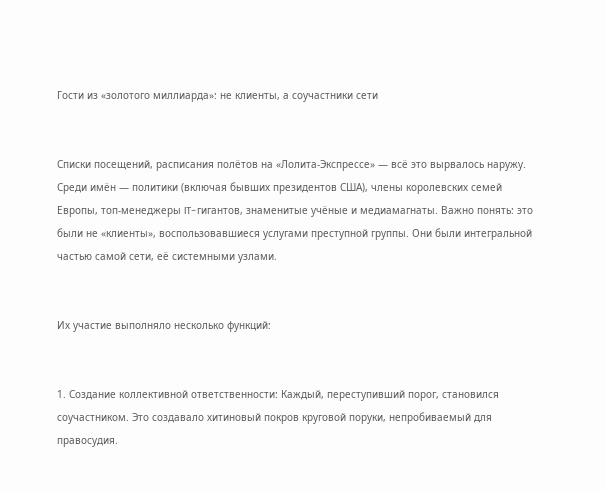Гости из «золотого миллиарда»: не клиенты, а соучастники сети


Списки посещений, расписания полётов на «Лолита-Экспрессе» — всё это вырвалось наружу. Среди имён — политики (включая бывших президентов США), члены королевских семей Европы, топ-менеджеры IT-гигантов, знаменитые учёные и медиамагнаты. Важно понять: это были не «клиенты», воспользовавшиеся услугами преступной группы. Они были интегральной частью самой сети, её системными узлами.


Их участие выполняло несколько функций:


1. Создание коллективной ответственности: Каждый, переступивший порог, становился соучастником. Это создавало хитиновый покров круговой поруки, непробиваемый для правосудия.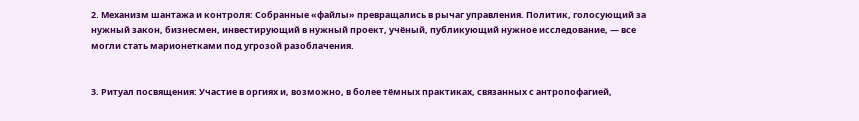2. Механизм шантажа и контроля: Собранные «файлы» превращались в рычаг управления. Политик, голосующий за нужный закон, бизнесмен, инвестирующий в нужный проект, учёный, публикующий нужное исследование, — все могли стать марионетками под угрозой разоблачения.


3. Ритуал посвящения: Участие в оргиях и, возможно, в более тёмных практиках, связанных с антропофагией,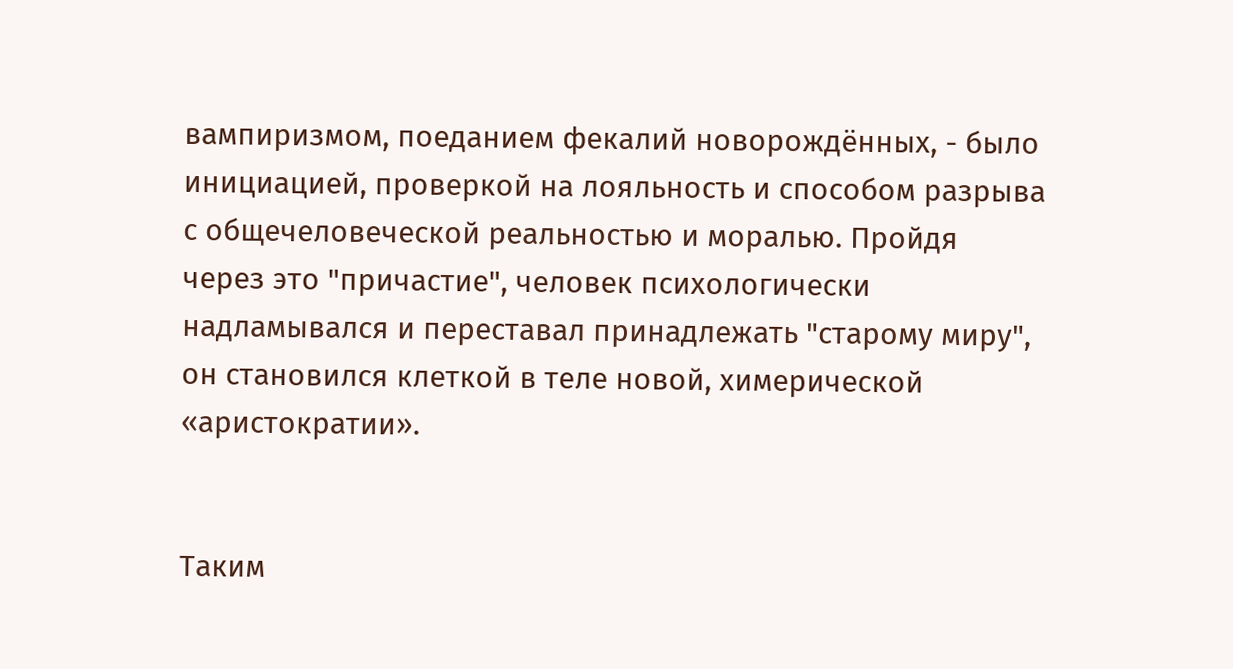вампиризмом, поеданием фекалий новорождённых, - было инициацией, проверкой на лояльность и способом разрыва с общечеловеческой реальностью и моралью. Пройдя через это "причастие", человек психологически надламывался и переставал принадлежать "старому миру", он становился клеткой в теле новой, химерической «аристократии».


Таким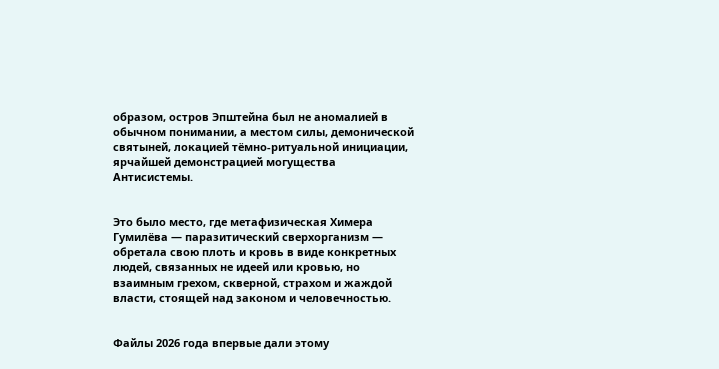образом, остров Эпштейна был не аномалией в обычном понимании, а местом силы, демонической святыней, локацией тёмно-ритуальной инициации, ярчайшей демонстрацией могущества Антисистемы.


Это было место, где метафизическая Химера Гумилёва — паразитический сверхорганизм — обретала свою плоть и кровь в виде конкретных людей, связанных не идеей или кровью, но взаимным грехом, скверной, страхом и жаждой власти, стоящей над законом и человечностью.


Файлы 2026 года впервые дали этому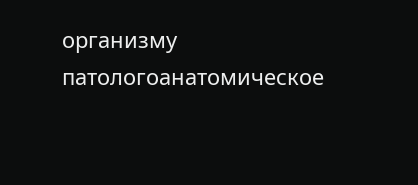организму патологоанатомическое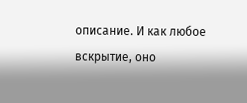описание. И как любое вскрытие, оно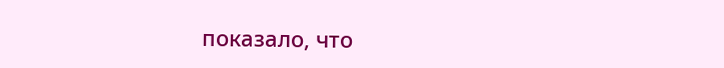показало, что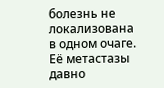болезнь не локализована в одном очаге. Её метастазы давно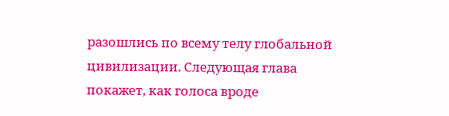разошлись по всему телу глобальной цивилизации. Следующая глава покажет, как голоса вроде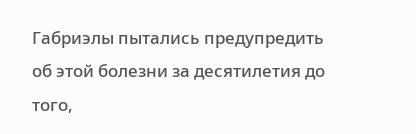Габриэлы пытались предупредить об этой болезни за десятилетия до того,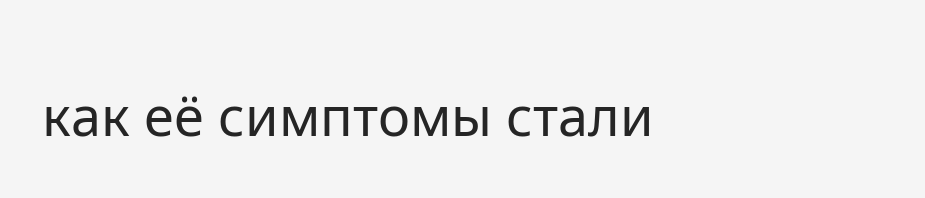как её симптомы стали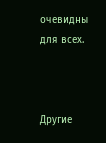очевидны для всех.



Другие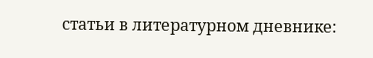статьи в литературном дневнике: